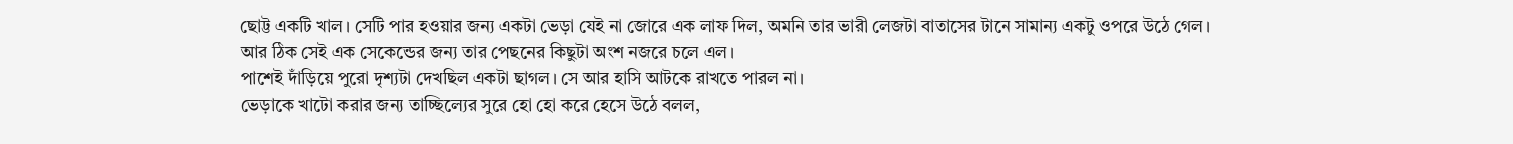ছোট্ট একটি খাল। সেটি পার হওয়ার জন্য একটা ভেড়া যেই না জোরে এক লাফ দিল, অমনি তার ভারী লেজটা বাতাসের টানে সামান্য একটু ওপরে উঠে গেল।
আর ঠিক সেই এক সেকেন্ডের জন্য তার পেছনের কিছুটা অংশ নজরে চলে এল।
পাশেই দাঁড়িয়ে পুরো দৃশ্যটা দেখছিল একটা ছাগল। সে আর হাসি আটকে রাখতে পারল না।
ভেড়াকে খাটো করার জন্য তাচ্ছিল্যের সুরে হো হো করে হেসে উঠে বলল,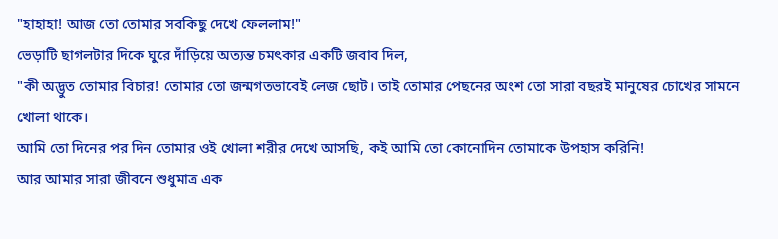"হাহাহা! আজ তো তোমার সবকিছু দেখে ফেললাম!"
ভেড়াটি ছাগলটার দিকে ঘুরে দাঁড়িয়ে অত্যন্ত চমৎকার একটি জবাব দিল,
"কী অদ্ভুত তোমার বিচার! তোমার তো জন্মগতভাবেই লেজ ছোট। তাই তোমার পেছনের অংশ তো সারা বছরই মানুষের চোখের সামনে খোলা থাকে।
আমি তো দিনের পর দিন তোমার ওই খোলা শরীর দেখে আসছি, কই আমি তো কোনোদিন তোমাকে উপহাস করিনি!
আর আমার সারা জীবনে শুধুমাত্র এক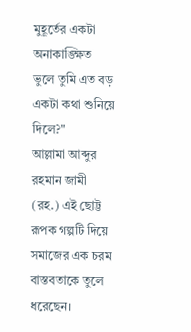মুহূর্তের একটা অনাকাঙ্ক্ষিত ভুলে তুমি এত বড় একটা কথা শুনিয়ে দিলে?"
আল্লামা আব্দুর রহমান জামী (রহ.) এই ছোট্ট রূপক গল্পটি দিয়ে সমাজের এক চরম বাস্তবতাকে তুলে ধরেছেন।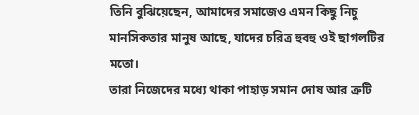তিনি বুঝিয়েছেন, আমাদের সমাজেও এমন কিছু নিচু মানসিকতার মানুষ আছে, যাদের চরিত্র হুবহু ওই ছাগলটির মতো।
তারা নিজেদের মধ্যে থাকা পাহাড় সমান দোষ আর ত্রুটি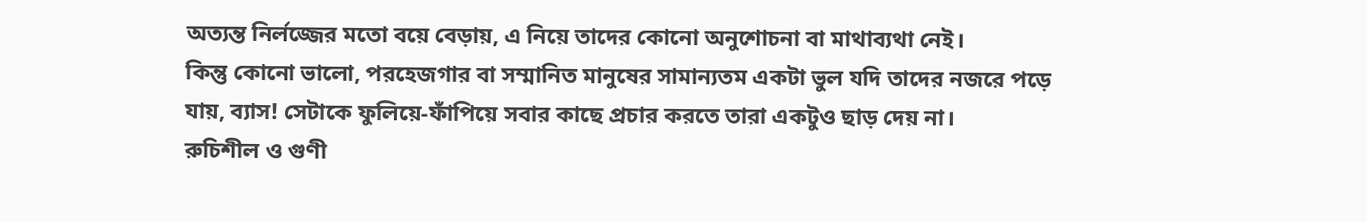অত্যন্ত নির্লজ্জের মতো বয়ে বেড়ায়, এ নিয়ে তাদের কোনো অনুশোচনা বা মাথাব্যথা নেই।
কিন্তু কোনো ভালো, পরহেজগার বা সম্মানিত মানুষের সামান্যতম একটা ভুল যদি তাদের নজরে পড়ে যায়, ব্যাস! সেটাকে ফুলিয়ে-ফাঁপিয়ে সবার কাছে প্রচার করতে তারা একটুও ছাড় দেয় না।
রুচিশীল ও গুণী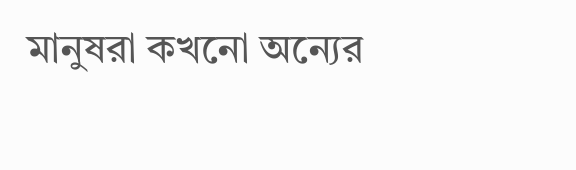মানুষরা কখনো অন্যের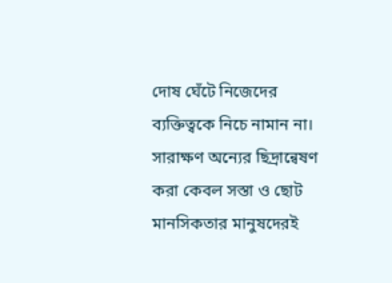দোষ ঘেঁটে নিজেদের ব্যক্তিত্বকে নিচে নামান না।
সারাক্ষণ অন্যের ছিদ্রান্বেষণ করা কেবল সস্তা ও ছোট মানসিকতার মানুষদেরই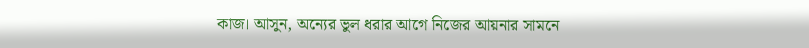কাজ। আসুন, অন্যের ভুল ধরার আগে নিজের আয়নার সামনে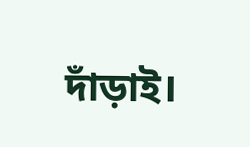দাঁড়াই।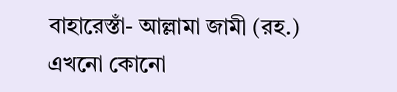বাহারেস্তাঁ- আল্লামা জামী (রহ.)
এখনো কোনো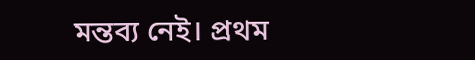মন্তব্য নেই। প্রথম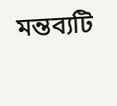মন্তব্যটি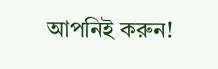আপনিই করুন!